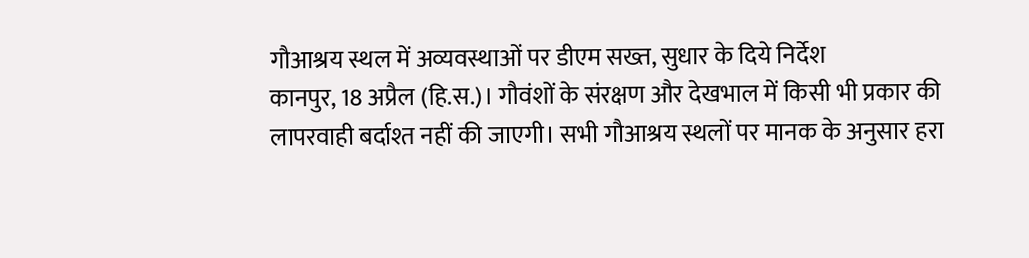गौआश्रय स्थल में अव्यवस्थाओं पर डीएम सख्त, सुधार के दिये निर्देश
कानपुर, 18 अप्रैल (हि.स.)। गौवंशों के संरक्षण और देखभाल में किसी भी प्रकार की लापरवाही बर्दाश्त नहीं की जाएगी। सभी गौआश्रय स्थलों पर मानक के अनुसार हरा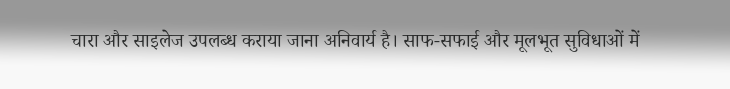चारा और साइलेज उपलब्ध कराया जाना अनिवार्य है। साफ-सफाई और मूलभूत सुविधाओं में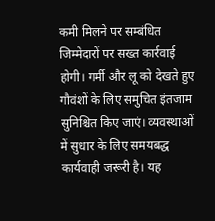कमी मिलने पर सम्बंधित जिम्मेदारों पर सख्त कार्रवाई होगी। गर्मी और लू को देखते हुए गौवंशों के लिए समुचित इंतजाम सुनिश्चित किए जाएं। व्यवस्थाओं में सुधार के लिए समयबद्ध कार्यवाही जरूरी है। यह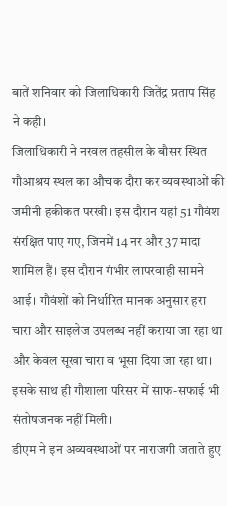बातें शनिवार को जिलाधिकारी जितेंद्र प्रताप सिंह ने कही।
जिलाधिकारी ने नरवल तहसील के बौसर स्थित गौआश्रय स्थल का औचक दौरा कर व्यवस्थाओं की जमीनी हकीकत परखी। इस दौरान यहां 51 गौवंश संरक्षित पाए गए, जिनमें 14 नर और 37 मादा शामिल हैं। इस दौरान गंभीर लापरवाही सामने आई। गौवंशों को निर्धारित मानक अनुसार हरा चारा और साइलेज उपलब्ध नहीं कराया जा रहा था और केवल सूखा चारा व भूसा दिया जा रहा था। इसके साथ ही गौशाला परिसर में साफ-सफाई भी संतोषजनक नहीं मिली।
डीएम ने इन अव्यवस्थाओं पर नाराजगी जताते हुए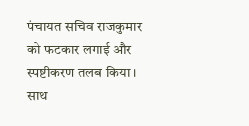पंचायत सचिव राजकुमार को फटकार लगाई और स्पष्टीकरण तलब किया। साथ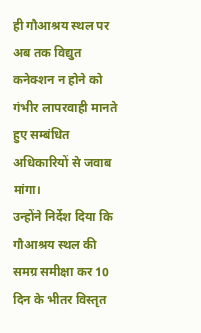ही गौआश्रय स्थल पर अब तक विद्युत कनेक्शन न होने को गंभीर लापरवाही मानते हुए सम्बंधित अधिकारियों से जवाब मांगा।
उन्होंने निर्देश दिया कि गौआश्रय स्थल की समग्र समीक्षा कर 10 दिन के भीतर विस्तृत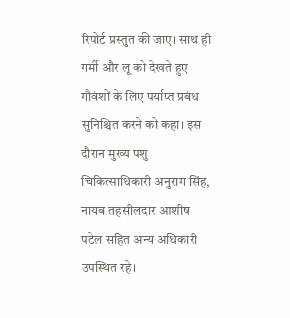रिपोर्ट प्रस्तुत की जाए। साथ ही गर्मी और लू को देखते हुए गौवंशों के लिए पर्याप्त प्रबंध सुनिश्चित करने को कहा। इस दौरान मुख्य पशु चिकित्साधिकारी अनुराग सिंह, नायब तहसीलदार आशीष पटेल सहित अन्य अधिकारी उपस्थित रहे।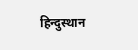हिन्दुस्थान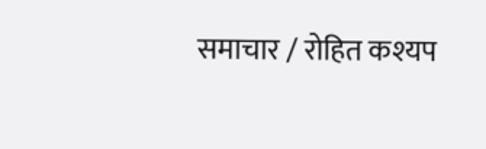समाचार / रोहित कश्यप